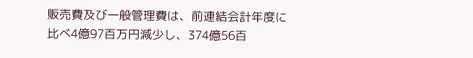販売費及び一般管理費は、前連結会計年度に比べ4億97百万円減少し、374億56百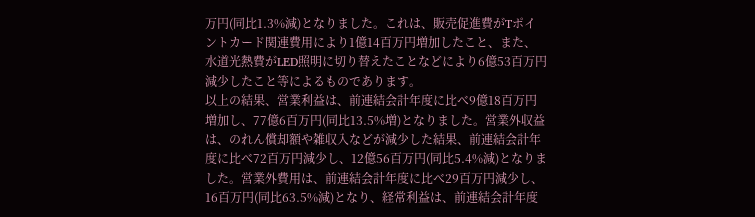万円(同比1.3%減)となりました。これは、販売促進費がTポイントカード関連費用により1億14百万円増加したこと、また、水道光熱費がLED照明に切り替えたことなどにより6億53百万円減少したこと等によるものであります。
以上の結果、営業利益は、前連結会計年度に比べ9億18百万円増加し、77億6百万円(同比13.5%増)となりました。営業外収益は、のれん償却額や雑収入などが減少した結果、前連結会計年度に比べ72百万円減少し、12億56百万円(同比5.4%減)となりました。営業外費用は、前連結会計年度に比べ29百万円減少し、16百万円(同比63.5%減)となり、経常利益は、前連結会計年度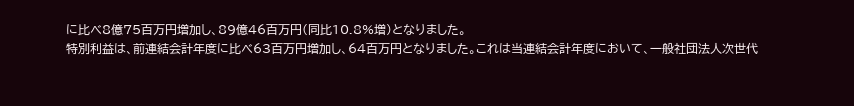に比べ8億75百万円増加し、89億46百万円(同比10.8%増)となりました。
特別利益は、前連結会計年度に比べ63百万円増加し、64百万円となりました。これは当連結会計年度において、一般社団法人次世代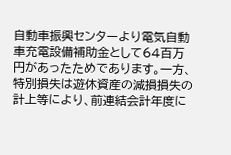自動車振興センターより電気自動車充電設備補助金として64百万円があったためであります。一方、特別損失は遊休資産の減損損失の計上等により、前連結会計年度に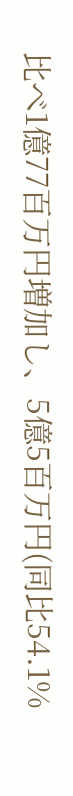比べ1億77百万円増加し、5億5百万円(同比54.1%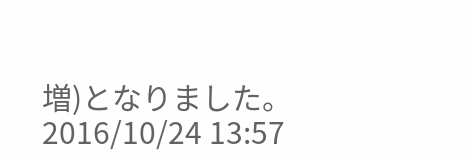増)となりました。
2016/10/24 13:57